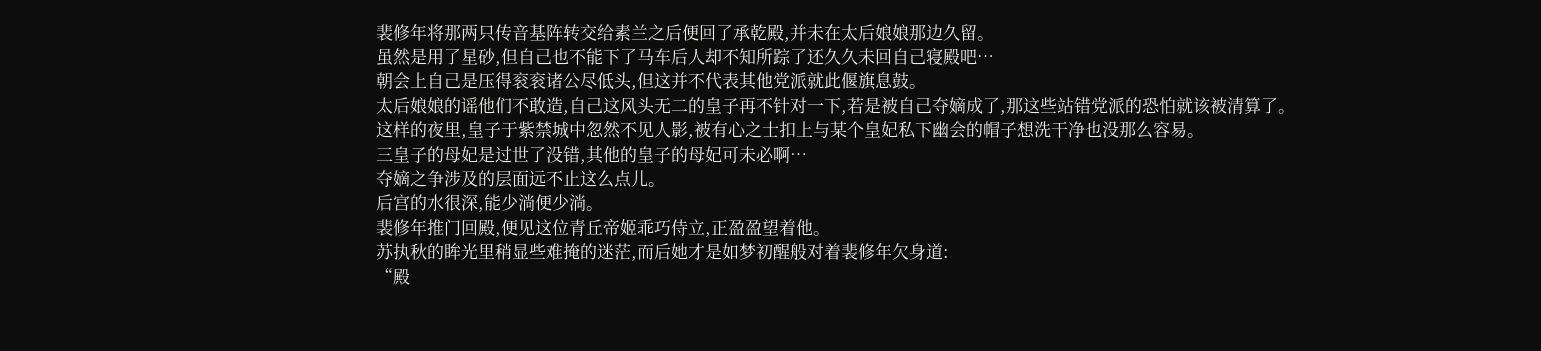裴修年将那两只传音基阵转交给素兰之后便回了承乾殿,并未在太后娘娘那边久留。
虽然是用了星砂,但自己也不能下了马车后人却不知所踪了还久久未回自己寝殿吧…
朝会上自己是压得衮衮诸公尽低头,但这并不代表其他党派就此偃旗息鼓。
太后娘娘的谣他们不敢造,自己这风头无二的皇子再不针对一下,若是被自己夺嫡成了,那这些站错党派的恐怕就该被清算了。
这样的夜里,皇子于紫禁城中忽然不见人影,被有心之士扣上与某个皇妃私下幽会的帽子想洗干净也没那么容易。
三皇子的母妃是过世了没错,其他的皇子的母妃可未必啊…
夺嫡之争涉及的层面远不止这么点儿。
后宫的水很深,能少淌便少淌。
裴修年推门回殿,便见这位青丘帝姬乖巧侍立,正盈盈望着他。
苏执秋的眸光里稍显些难掩的迷茫,而后她才是如梦初醒般对着裴修年欠身道:
“殿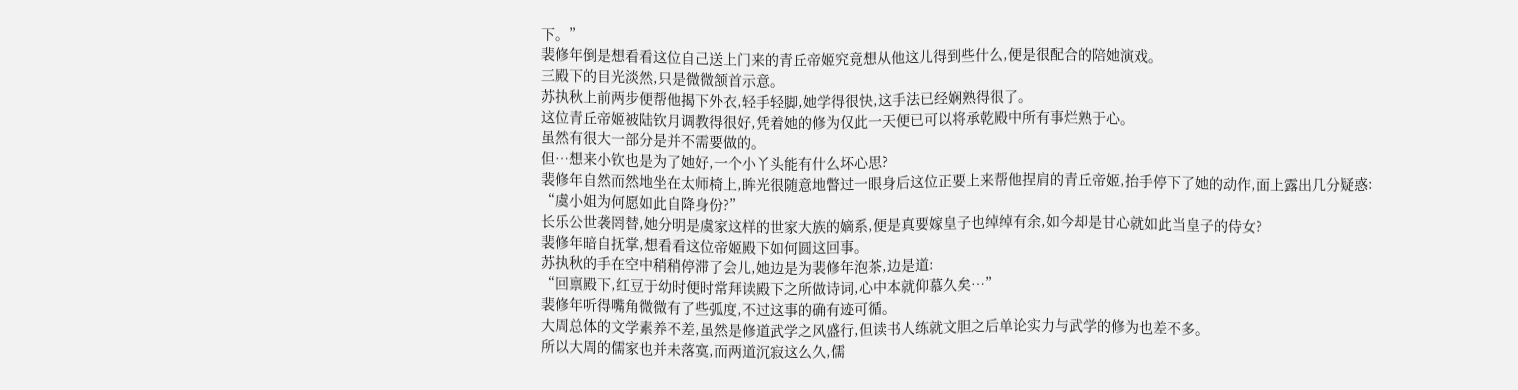下。”
裴修年倒是想看看这位自己送上门来的青丘帝姬究竟想从他这儿得到些什么,便是很配合的陪她演戏。
三殿下的目光淡然,只是微微颔首示意。
苏执秋上前两步便帮他揭下外衣,轻手轻脚,她学得很快,这手法已经娴熟得很了。
这位青丘帝姬被陆钦月调教得很好,凭着她的修为仅此一天便已可以将承乾殿中所有事烂熟于心。
虽然有很大一部分是并不需要做的。
但…想来小钦也是为了她好,一个小丫头能有什么坏心思?
裴修年自然而然地坐在太师椅上,眸光很随意地瞥过一眼身后这位正要上来帮他捏肩的青丘帝姬,抬手停下了她的动作,面上露出几分疑惑:
“虞小姐为何愿如此自降身份?”
长乐公世袭罔替,她分明是虞家这样的世家大族的嫡系,便是真要嫁皇子也绰绰有余,如今却是甘心就如此当皇子的侍女?
裴修年暗自抚掌,想看看这位帝姬殿下如何圆这回事。
苏执秋的手在空中稍稍停滞了会儿,她边是为裴修年泡茶,边是道:
“回禀殿下,红豆于幼时便时常拜读殿下之所做诗词,心中本就仰慕久矣…”
裴修年听得嘴角微微有了些弧度,不过这事的确有迹可循。
大周总体的文学素养不差,虽然是修道武学之风盛行,但读书人练就文胆之后单论实力与武学的修为也差不多。
所以大周的儒家也并未落寞,而两道沉寂这么久,儒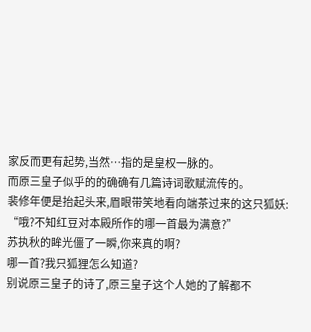家反而更有起势,当然…指的是皇权一脉的。
而原三皇子似乎的的确确有几篇诗词歌赋流传的。
裴修年便是抬起头来,眉眼带笑地看向端茶过来的这只狐妖:
“哦?不知红豆对本殿所作的哪一首最为满意?”
苏执秋的眸光僵了一瞬,你来真的啊?
哪一首?我只狐狸怎么知道?
别说原三皇子的诗了,原三皇子这个人她的了解都不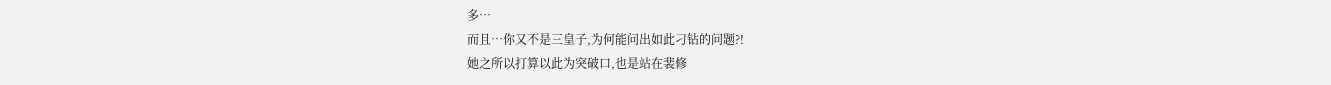多…
而且…你又不是三皇子,为何能问出如此刁钻的问题?!
她之所以打算以此为突破口,也是站在裴修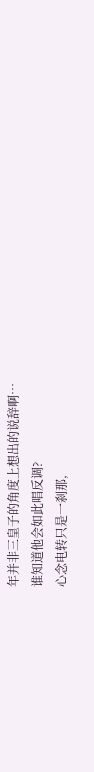年并非三皇子的角度上想出的说辞啊…
谁知道他会如此唱反调?
心念电转只是一刹那,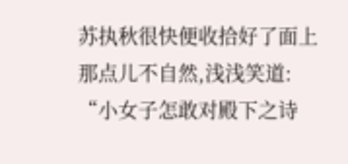苏执秋很快便收拾好了面上那点儿不自然,浅浅笑道:
“小女子怎敢对殿下之诗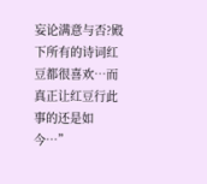妄论满意与否?殿下所有的诗词红豆都很喜欢…而真正让红豆行此事的还是如今…”